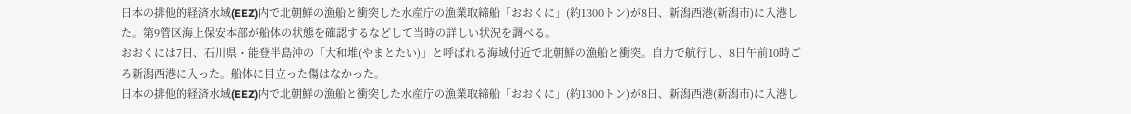日本の排他的経済水域(EEZ)内で北朝鮮の漁船と衝突した水産庁の漁業取締船「おおくに」(約1300トン)が8日、新潟西港(新潟市)に入港した。第9管区海上保安本部が船体の状態を確認するなどして当時の詳しい状況を調べる。
おおくには7日、石川県・能登半島沖の「大和堆(やまとたい)」と呼ばれる海域付近で北朝鮮の漁船と衝突。自力で航行し、8日午前10時ごろ新潟西港に入った。船体に目立った傷はなかった。
日本の排他的経済水域(EEZ)内で北朝鮮の漁船と衝突した水産庁の漁業取締船「おおくに」(約1300トン)が8日、新潟西港(新潟市)に入港し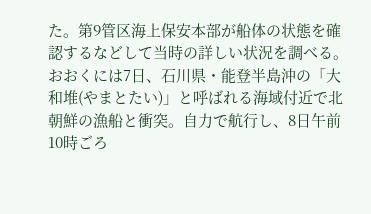た。第9管区海上保安本部が船体の状態を確認するなどして当時の詳しい状況を調べる。
おおくには7日、石川県・能登半島沖の「大和堆(やまとたい)」と呼ばれる海域付近で北朝鮮の漁船と衝突。自力で航行し、8日午前10時ごろ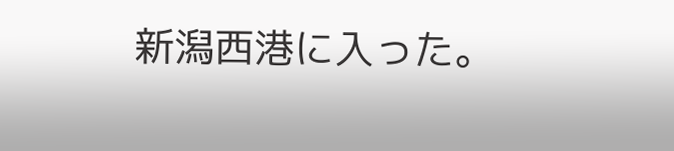新潟西港に入った。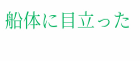船体に目立った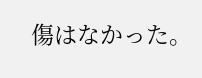傷はなかった。